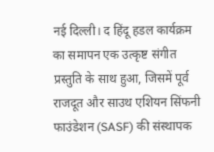नई दिल्ली। द हिंदू हडल कार्यक्रम का समापन एक उत्कृष्ट संगीत प्रस्तुति के साथ हुआ, जिसमें पूर्व राजदूत और साउथ एशियन सिंफनी फाउंडेशन (SASF) की संस्थापक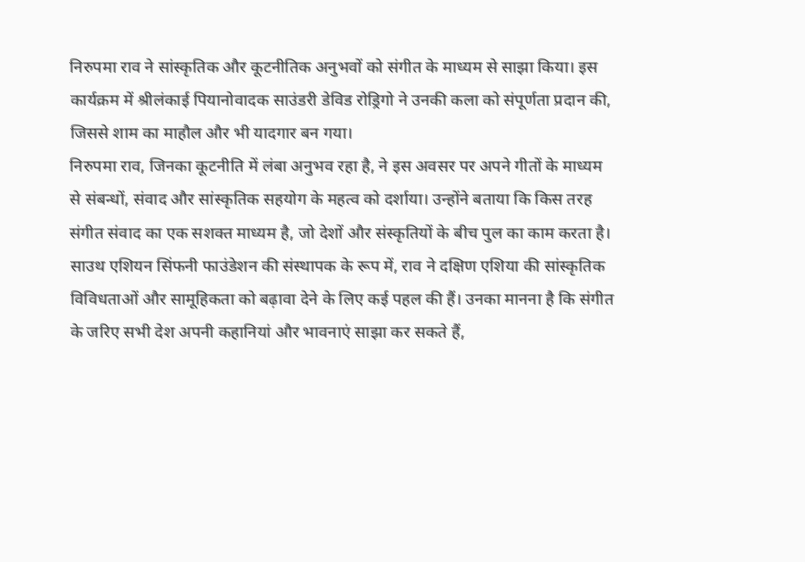निरुपमा राव ने सांस्कृतिक और कूटनीतिक अनुभवों को संगीत के माध्यम से साझा किया। इस कार्यक्रम में श्रीलंकाई पियानोवादक साउंडरी डेविड रोड्रिगो ने उनकी कला को संपूर्णता प्रदान की, जिससे शाम का माहौल और भी यादगार बन गया।
निरुपमा राव, जिनका कूटनीति में लंबा अनुभव रहा है, ने इस अवसर पर अपने गीतों के माध्यम से संबन्धों, संवाद और सांस्कृतिक सहयोग के महत्व को दर्शाया। उन्होंने बताया कि किस तरह संगीत संवाद का एक सशक्त माध्यम है, जो देशों और संस्कृतियों के बीच पुल का काम करता है।
साउथ एशियन सिंफनी फाउंडेशन की संस्थापक के रूप में, राव ने दक्षिण एशिया की सांस्कृतिक विविधताओं और सामूहिकता को बढ़ावा देने के लिए कई पहल की हैं। उनका मानना है कि संगीत के जरिए सभी देश अपनी कहानियां और भावनाएं साझा कर सकते हैं,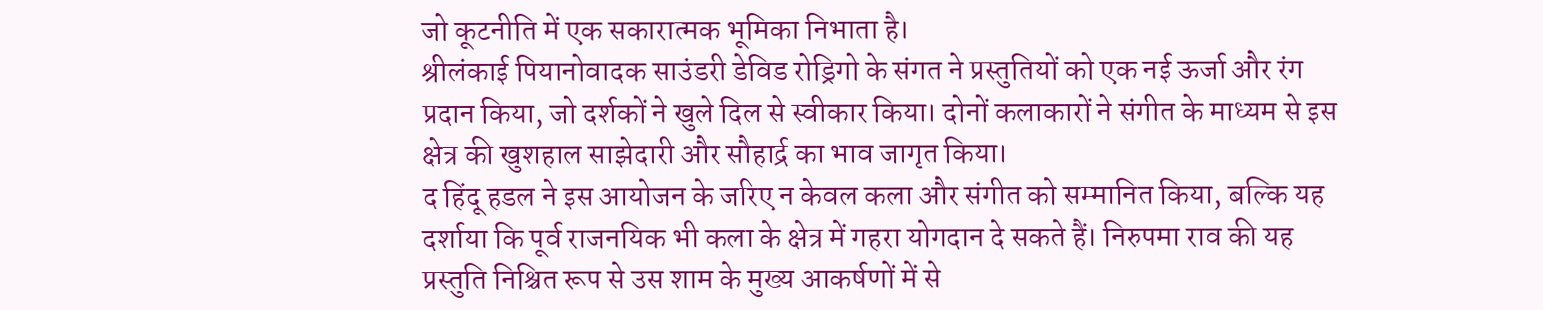जो कूटनीति में एक सकारात्मक भूमिका निभाता है।
श्रीलंकाई पियानोवादक साउंडरी डेविड रोड्रिगो के संगत ने प्रस्तुतियों को एक नई ऊर्जा और रंग प्रदान किया, जो दर्शकों ने खुले दिल से स्वीकार किया। दोनों कलाकारों ने संगीत के माध्यम से इस क्षेत्र की खुशहाल साझेदारी और सौहार्द्र का भाव जागृत किया।
द हिंदू हडल ने इस आयोजन के जरिए न केवल कला और संगीत को सम्मानित किया, बल्कि यह दर्शाया कि पूर्व राजनयिक भी कला के क्षेत्र में गहरा योगदान दे सकते हैं। निरुपमा राव की यह प्रस्तुति निश्चित रूप से उस शाम के मुख्य आकर्षणों में से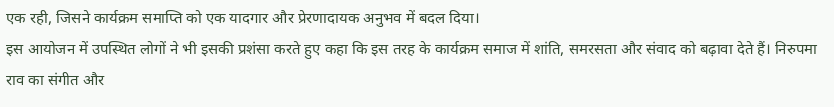एक रही, जिसने कार्यक्रम समाप्ति को एक यादगार और प्रेरणादायक अनुभव में बदल दिया।
इस आयोजन में उपस्थित लोगों ने भी इसकी प्रशंसा करते हुए कहा कि इस तरह के कार्यक्रम समाज में शांति, समरसता और संवाद को बढ़ावा देते हैं। निरुपमा राव का संगीत और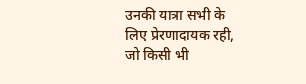उनकी यात्रा सभी के लिए प्रेरणादायक रही, जो किसी भी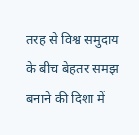तरह से विश्व समुदाय के बीच बेहतर समझ बनाने की दिशा में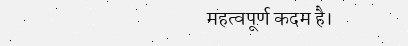महत्वपूर्ण कदम है।